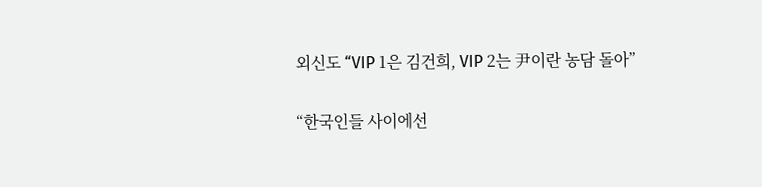외신도 “VIP 1은 김건희, VIP 2는 尹이란 농담 돌아”

“한국인들 사이에선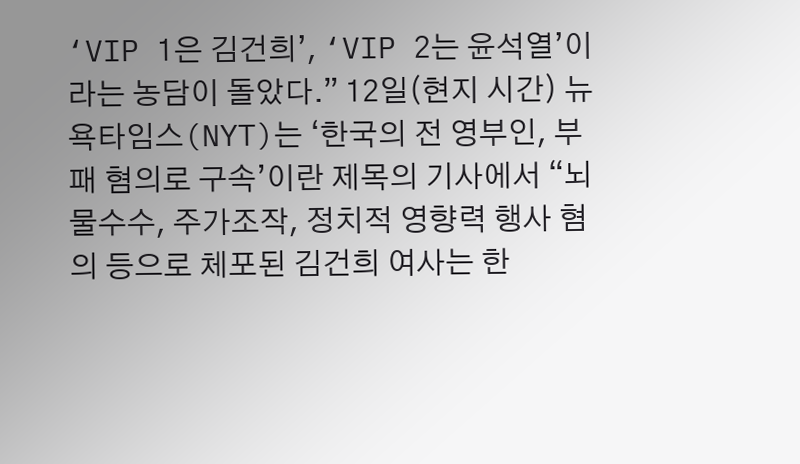‘VIP 1은 김건희’, ‘VIP 2는 윤석열’이라는 농담이 돌았다.” 12일(현지 시간) 뉴욕타임스(NYT)는 ‘한국의 전 영부인, 부패 혐의로 구속’이란 제목의 기사에서 “뇌물수수, 주가조작, 정치적 영향력 행사 혐의 등으로 체포된 김건희 여사는 한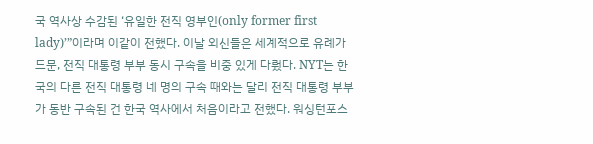국 역사상 수감된 ‘유일한 전직 영부인(only former first lady)’”이라며 이같이 전했다. 이날 외신들은 세계적으로 유례가 드문, 전직 대통령 부부 동시 구속을 비중 있게 다뤘다. NYT는 한국의 다른 전직 대통령 네 명의 구속 때와는 달리 전직 대통령 부부가 동반 구속된 건 한국 역사에서 처음이라고 전했다. 워싱턴포스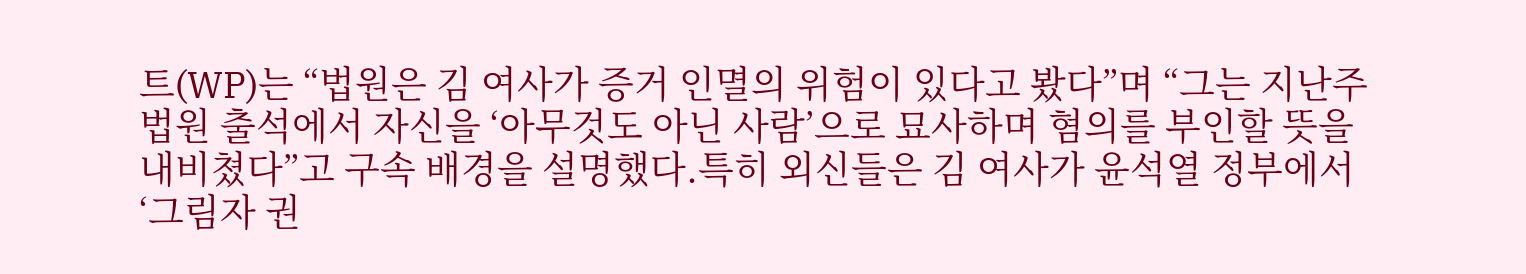트(WP)는 “법원은 김 여사가 증거 인멸의 위험이 있다고 봤다”며 “그는 지난주 법원 출석에서 자신을 ‘아무것도 아닌 사람’으로 묘사하며 혐의를 부인할 뜻을 내비쳤다”고 구속 배경을 설명했다.특히 외신들은 김 여사가 윤석열 정부에서 ‘그림자 권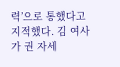력’으로 통했다고 지적했다. 김 여사가 권 자세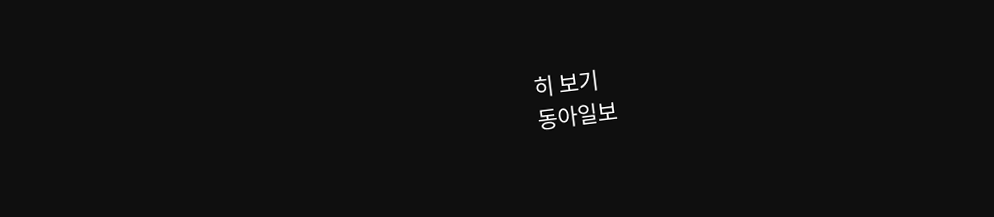히 보기
동아일보